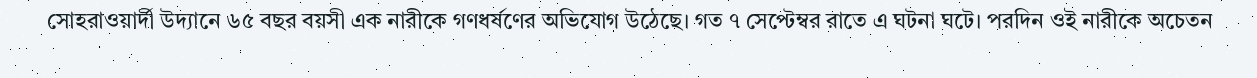সোহরাওয়ার্দী উদ্যানে ৬৫ বছর বয়সী এক নারীকে গণধর্ষণের অভিযোগ উঠেছে। গত ৭ সেপ্টেম্বর রাতে এ ঘটনা ঘটে। পরদিন ওই নারীকে অচেতন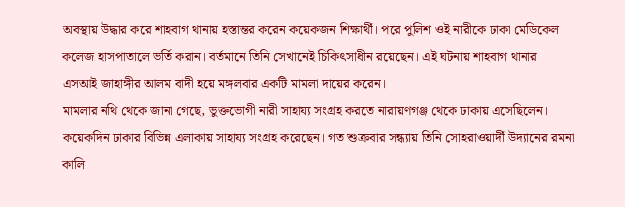অবস্থায় উদ্ধার করে শাহবাগ থানায় হস্তান্তর করেন কয়েকজন শিক্ষার্থী। পরে পুলিশ ওই নারীকে ঢাকা মেডিকেল কলেজ হাসপাতালে ভর্তি করান। বর্তমানে তিনি সেখানেই চিকিৎসাধীন রয়েছেন। এই ঘটনায় শাহবাগ থানার এসআই জাহাঙ্গীর আলম বাদী হয়ে মঙ্গলবার একটি মামলা দায়ের করেন।
মামলার নথি থেকে জানা গেছে, ভুক্তভোগী নারী সাহায্য সংগ্রহ করতে নারায়ণগঞ্জ থেকে ঢাকায় এসেছিলেন। কয়েকদিন ঢাকার বিভিন্ন এলাকায় সাহায্য সংগ্রহ করেছেন। গত শুক্রবার সন্ধ্যায় তিনি সোহরাওয়ার্দী উদ্যানের রমনা কালি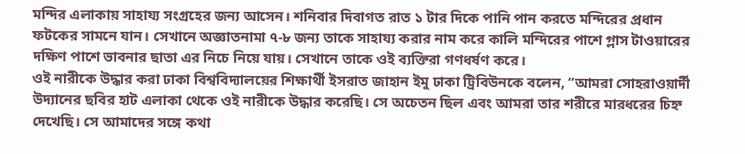মন্দির এলাকায় সাহায্য সংগ্রহের জন্য আসেন। শনিবার দিবাগত রাত ১ টার দিকে পানি পান করতে মন্দিরের প্রধান ফটকের সামনে যান। সেখানে অজ্ঞাতনামা ৭-৮ জন্য তাকে সাহায্য করার নাম করে কালি মন্দিরের পাশে গ্লাস টাওয়ারের দক্ষিণ পাশে ভাবনার ছাতা এর নিচে নিয়ে যায়। সেখানে তাকে ওই ব্যক্তিরা গণধর্ষণ করে।
ওই নারীকে উদ্ধার করা ঢাকা বিশ্ববিদ্যালয়ের শিক্ষার্থী ইসরাত জাহান ইমু ঢাকা ট্রিবিউনকে বলেন, “আমরা সোহরাওয়ার্দী উদ্যানের ছবির হাট এলাকা থেকে ওই নারীকে উদ্ধার করেছি। সে অচেতন ছিল এবং আমরা তার শরীরে মারধরের চিহ্ন দেখেছি। সে আমাদের সঙ্গে কথা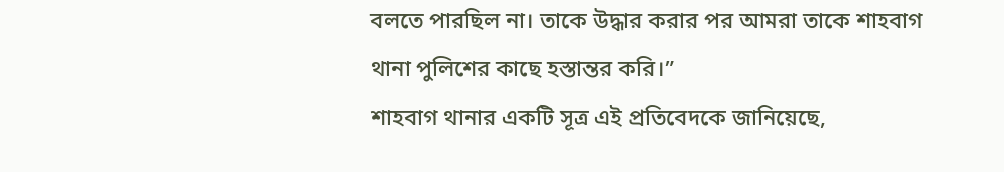বলতে পারছিল না। তাকে উদ্ধার করার পর আমরা তাকে শাহবাগ থানা পুলিশের কাছে হস্তান্তর করি।”
শাহবাগ থানার একটি সূত্র এই প্রতিবেদকে জানিয়েছে,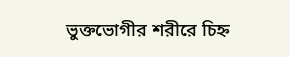ভুক্তভোগীর শরীরে চিহ্ন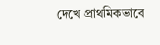দেখে প্রাথমিকভাবে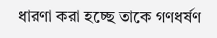ধারণা করা হচ্ছে তাকে গণধর্ষণ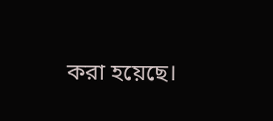করা হয়েছে।